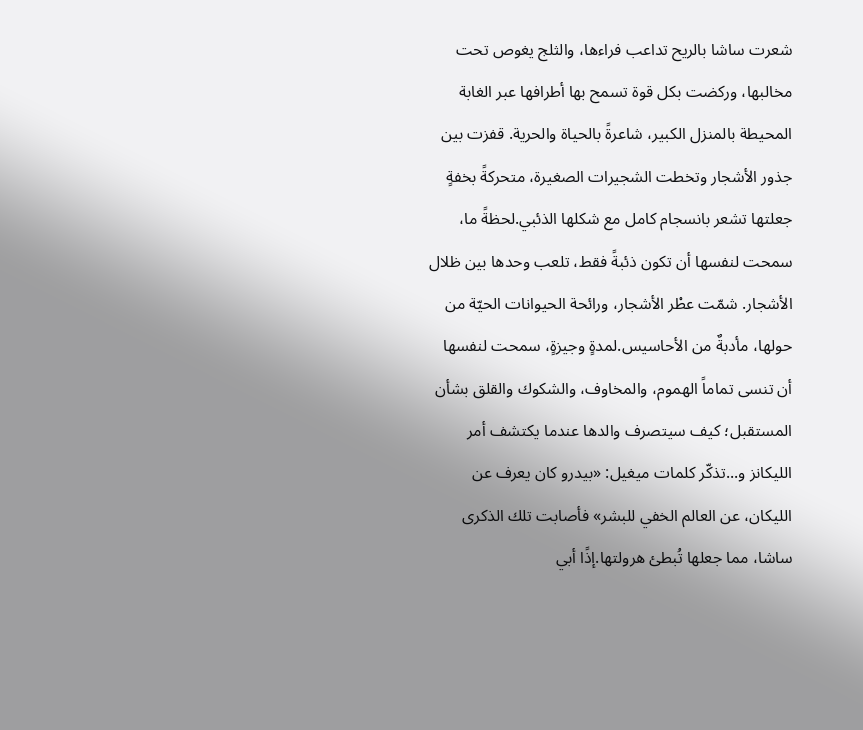شعرت ساشا بالريح تداعب فراءها، والثلج يغوص تحت مخالبها، وركضت بكل قوة تسمح بها أطرافها عبر الغابة المحيطة بالمنزل الكبير، شاعرةً بالحياة والحرية. قفزت بين جذور الأشجار وتخطت الشجيرات الصغيرة، متحركةً بخفةٍ جعلتها تشعر بانسجام كامل مع شكلها الذئبي.لحظةً ما، سمحت لنفسها أن تكون ذئبةً فقط، تلعب وحدها بين ظلال الأشجار. شمّت عطْر الأشجار، ورائحة الحيوانات الحيّة من حولها، مأدبةٌ من الأحاسيس.لمدةٍ وجيزةٍ، سمحت لنفسها أن تنسى تماماً الهموم، والمخاوف، والشكوك والقلق بشأن المستقبل؛ كيف سيتصرف والدها عندما يكتشف أمر الليكانز و...تذكّر كلمات ميغيل: «بيدرو كان يعرف عن الليكان، عن العالم الخفي للبشر» فأصابت تلك الذكرى ساشا، مما جعلها تُبطئ هرولتها.إذًا أبي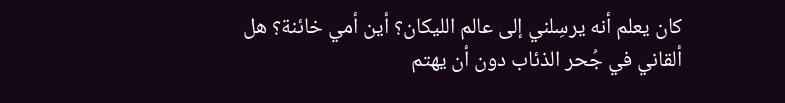كان يعلم أنه يرسِلني إلى عالم الليكان؟ أين أمي خائنة؟ هل ألقاني في جُحر الذئاب دون أن يهتم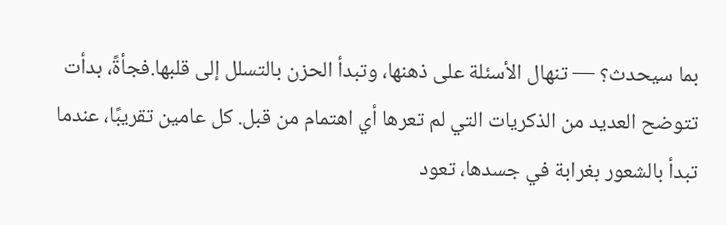بما سيحدث؟ — تنهال الأسئلة على ذهنها، وتبدأ الحزن بالتسلل إلى قلبها.فجأةً، بدأت تتوضح العديد من الذكريات التي لم تعرها أي اهتمام من قبل. كل عامين تقريبًا، عندما تبدأ بالشعور بغرابة في جسدها، تعود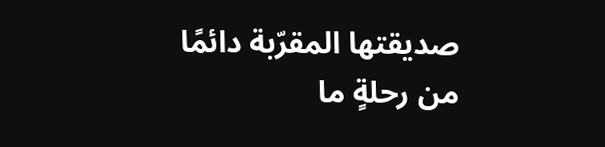صديقتها المقرّبة دائمًا من رحلةٍ ما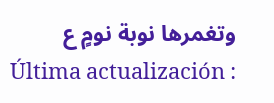وتغمرها نوبة نومٍ ع
Última actualización :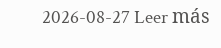2026-08-27 Leer más